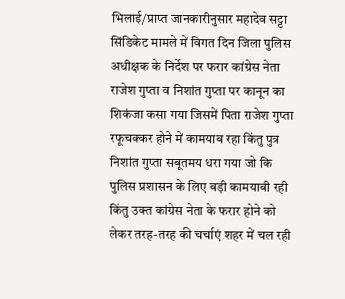भिलाई/प्राप्त जानकारीनुसार महादेव सट्टा सिंडिकेट मामले में विगत दिन जिला पुलिस अधीक्षक के निर्देश पर फरार कांग्रेस नेता राजेश गुप्ता व निशांत गुप्ता पर कानून का शिकंजा कसा गया जिसमें पिता राजेश गुप्ता रफूचक्कर होने में कामयाब रहा किंतु पुत्र निशांत गुप्ता सबूतमय धरा गया जो कि पुलिस प्रशासन के लिए बड़ी कामयाबी रही किंतु उक्त कांग्रेस नेता के फरार होने को लेकर तरह-तरह की चर्चाएं शहर में चल रही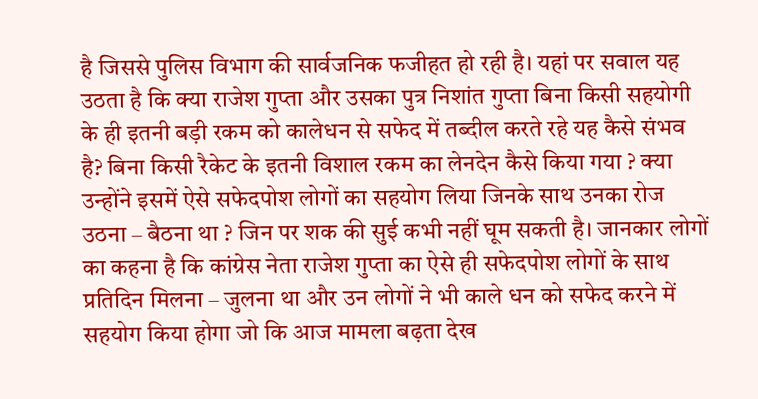है जिससे पुलिस विभाग की सार्वजनिक फजीहत हो रही है। यहां पर सवाल यह उठता है कि क्या राजेश गुप्ता और उसका पुत्र निशांत गुप्ता बिना किसी सहयोगी के ही इतनी बड़ी रकम को कालेधन से सफेद में तब्दील करते रहे यह कैसे संभव है? बिना किसी रैकेट के इतनी विशाल रकम का लेनदेन कैसे किया गया ? क्या उन्होंने इसमें ऐसे सफेदपोश लोगों का सहयोग लिया जिनके साथ उनका रोज उठना – बैठना था ? जिन पर शक की सुई कभी नहीं घूम सकती है। जानकार लोगों का कहना है कि कांग्रेस नेता राजेश गुप्ता का ऐसे ही सफेदपोश लोगों के साथ प्रतिदिन मिलना – जुलना था और उन लोगों ने भी काले धन को सफेद करने में सहयोग किया होगा जो कि आज मामला बढ़ता देख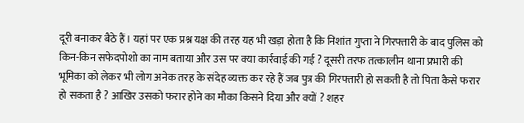दूरी बनाकर बैठे हैं। यहां पर एक प्रश्न यक्ष की तरह यह भी खड़ा होता है कि निशांत गुप्ता ने गिरफ्तारी के बाद पुलिस को किन-किन सफेदपोशो का नाम बताया और उस पर क्या कार्रवाई की गई ? दूसरी तरफ तत्कालीन थाना प्रभारी की भूमिका को लेकर भी लोग अनेक तरह के संदेह व्यक्त कर रहे हैं जब पुत्र की गिरफ्तारी हो सकती है तो पिता कैसे फरार हो सकता है ? आखिर उसको फरार होने का मौका किसने दिया और क्यों ? शहर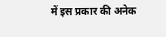में इस प्रकार की अनेक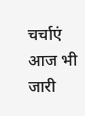चर्चाएं आज भी जारी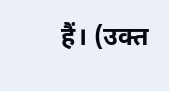हैं। (उक्त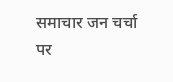समाचार जन चर्चा पर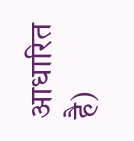आधारित है)